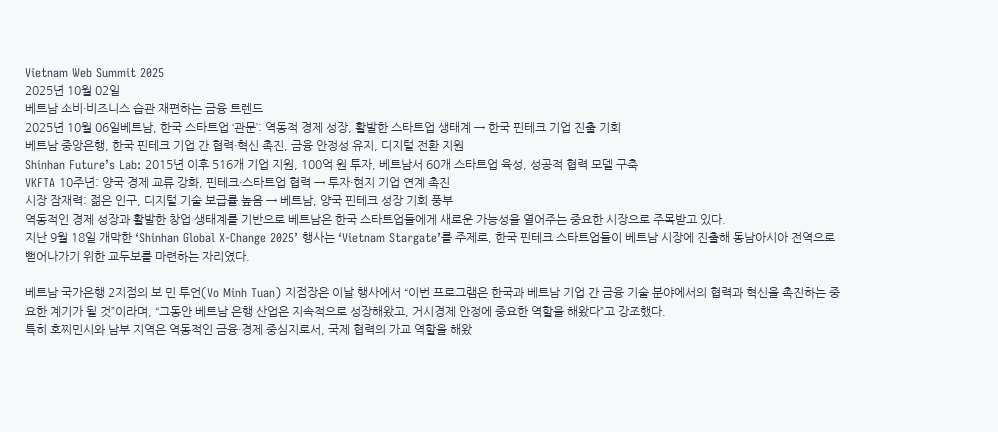Vietnam Web Summit 2025
2025년 10월 02일
베트남 소비·비즈니스 습관 재편하는 금융 트렌드
2025년 10월 06일베트남, 한국 스타트업 ‘관문’: 역동적 경제 성장, 활발한 스타트업 생태계 → 한국 핀테크 기업 진출 기회
베트남 중앙은행, 한국 핀테크 기업 간 협력·혁신 촉진, 금융 안정성 유지, 디지털 전환 지원
Shinhan Future’s Lab: 2015년 이후 516개 기업 지원, 100억 원 투자, 베트남서 60개 스타트업 육성, 성공적 협력 모델 구축
VKFTA 10주년: 양국 경제 교류 강화, 핀테크·스타트업 협력 → 투자·현지 기업 연계 촉진
시장 잠재력: 젊은 인구, 디지털 기술 보급률 높음 → 베트남, 양국 핀테크 성장 기회 풍부
역동적인 경제 성장과 활발한 창업 생태계를 기반으로 베트남은 한국 스타트업들에게 새로운 가능성을 열어주는 중요한 시장으로 주목받고 있다.
지난 9월 18일 개막한 ‘Shinhan Global X-Change 2025’ 행사는 ‘Vietnam Stargate’를 주제로, 한국 핀테크 스타트업들이 베트남 시장에 진출해 동남아시아 전역으로 뻗어나가기 위한 교두보를 마련하는 자리였다.

베트남 국가은행 2지점의 보 민 투언(Vo Minh Tuan) 지점장은 이날 행사에서 “이번 프로그램은 한국과 베트남 기업 간 금융 기술 분야에서의 협력과 혁신을 촉진하는 중요한 계기가 될 것”이라며, “그동안 베트남 은행 산업은 지속적으로 성장해왔고, 거시경제 안정에 중요한 역할을 해왔다”고 강조했다.
특히 호찌민시와 남부 지역은 역동적인 금융·경제 중심지로서, 국제 협력의 가교 역할을 해왔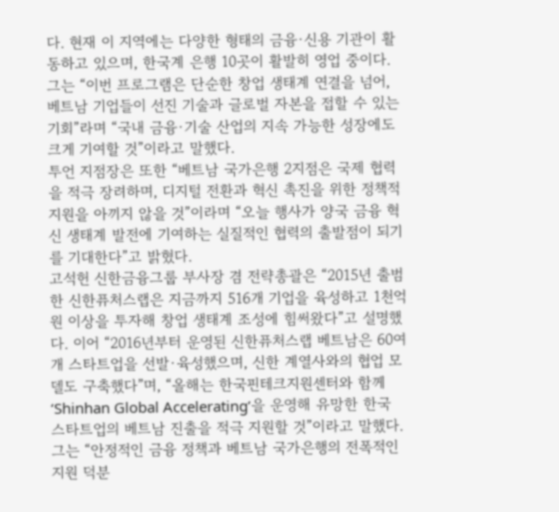다. 현재 이 지역에는 다양한 형태의 금융·신용 기관이 활동하고 있으며, 한국계 은행 10곳이 활발히 영업 중이다. 그는 “이번 프로그램은 단순한 창업 생태계 연결을 넘어, 베트남 기업들이 선진 기술과 글로벌 자본을 접할 수 있는 기회”라며 “국내 금융·기술 산업의 지속 가능한 성장에도 크게 기여할 것”이라고 말했다.
투언 지점장은 또한 “베트남 국가은행 2지점은 국제 협력을 적극 장려하며, 디지털 전환과 혁신 촉진을 위한 정책적 지원을 아끼지 않을 것”이라며 “오늘 행사가 양국 금융 혁신 생태계 발전에 기여하는 실질적인 협력의 출발점이 되기를 기대한다”고 밝혔다.
고석헌 신한금융그룹 부사장 겸 전략총괄은 “2015년 출범한 신한퓨처스랩은 지금까지 516개 기업을 육성하고 1천억 원 이상을 투자해 창업 생태계 조성에 힘써왔다”고 설명했다. 이어 “2016년부터 운영된 신한퓨처스랩 베트남은 60여 개 스타트업을 선발·육성했으며, 신한 계열사와의 협업 모델도 구축했다”며, “올해는 한국핀테크지원센터와 함께 ‘Shinhan Global Accelerating’을 운영해 유망한 한국 스타트업의 베트남 진출을 적극 지원할 것”이라고 말했다.
그는 “안정적인 금융 정책과 베트남 국가은행의 전폭적인 지원 덕분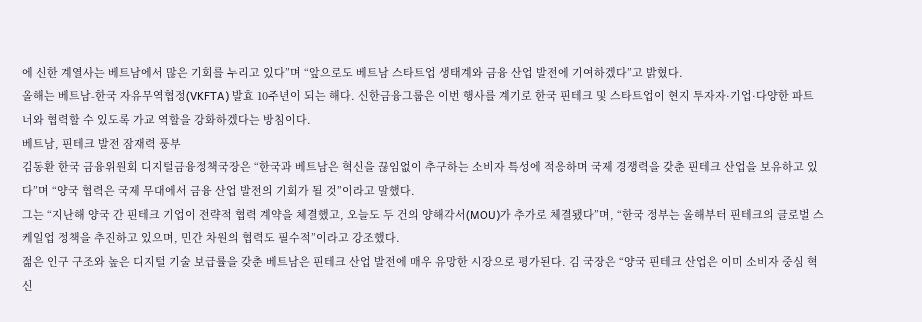에 신한 계열사는 베트남에서 많은 기회를 누리고 있다”며 “앞으로도 베트남 스타트업 생태계와 금융 산업 발전에 기여하겠다”고 밝혔다.
올해는 베트남-한국 자유무역협정(VKFTA) 발효 10주년이 되는 해다. 신한금융그룹은 이번 행사를 계기로 한국 핀테크 및 스타트업이 현지 투자자·기업·다양한 파트너와 협력할 수 있도록 가교 역할을 강화하겠다는 방침이다.
베트남, 핀테크 발전 잠재력 풍부
김동환 한국 금융위원회 디지털금융정책국장은 “한국과 베트남은 혁신을 끊임없이 추구하는 소비자 특성에 적응하며 국제 경쟁력을 갖춘 핀테크 산업을 보유하고 있다”며 “양국 협력은 국제 무대에서 금융 산업 발전의 기회가 될 것”이라고 말했다.
그는 “지난해 양국 간 핀테크 기업이 전략적 협력 계약을 체결했고, 오늘도 두 건의 양해각서(MOU)가 추가로 체결됐다”며, “한국 정부는 올해부터 핀테크의 글로벌 스케일업 정책을 추진하고 있으며, 민간 차원의 협력도 필수적”이라고 강조했다.
젊은 인구 구조와 높은 디지털 기술 보급률을 갖춘 베트남은 핀테크 산업 발전에 매우 유망한 시장으로 평가된다. 김 국장은 “양국 핀테크 산업은 이미 소비자 중심 혁신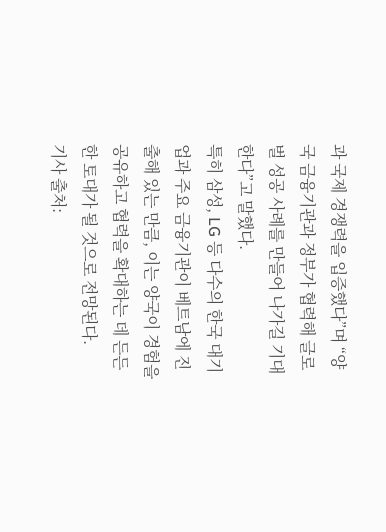과 국제 경쟁력을 입증했다”며 “양국 금융기관과 정부가 협력해 글로벌 성공 사례를 만들어 나가길 기대한다”고 말했다.
특히 삼성, LG 등 다수의 한국 대기업과 주요 금융기관이 베트남에 진출해 있는 만큼, 이는 양국이 경험을 공유하고 협력을 확대하는 데 든든한 토대가 될 것으로 전망된다.
기사 출처: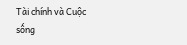Tài chính và Cuộc sống